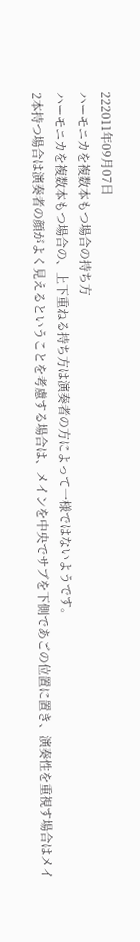222011年09月07日
ハーモニカを複数本もつ場合の持ち方
ハーモニカを複数本もつ場合の、上下重ねる持ち方は演奏者の方によって一様ではないようです。
2本持つ場合は演奏者の顔がよく見えるということを考慮する場合は、メインを中央でサブを下側であごの位置に置き、演奏性を重視す場合はメイ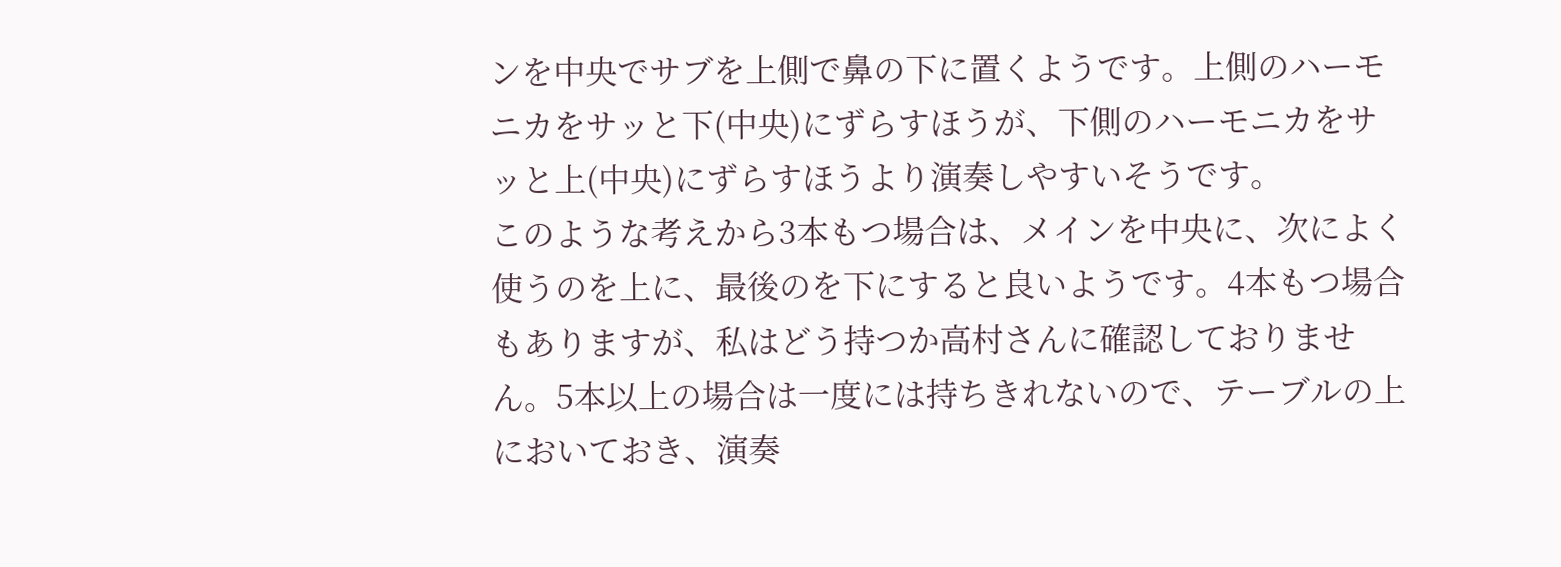ンを中央でサブを上側で鼻の下に置くようです。上側のハーモニカをサッと下(中央)にずらすほうが、下側のハーモニカをサッと上(中央)にずらすほうより演奏しやすいそうです。
このような考えから3本もつ場合は、メインを中央に、次によく使うのを上に、最後のを下にすると良いようです。4本もつ場合もありますが、私はどう持つか高村さんに確認しておりません。5本以上の場合は一度には持ちきれないので、テーブルの上においておき、演奏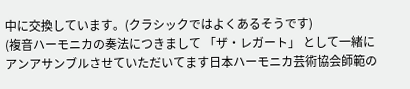中に交換しています。(クラシックではよくあるそうです)
(複音ハーモニカの奏法につきまして 「ザ・レガート」 として一緒にアンアサンブルさせていただいてます日本ハーモニカ芸術協会師範の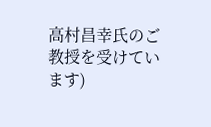高村昌幸氏のご教授を受けています)